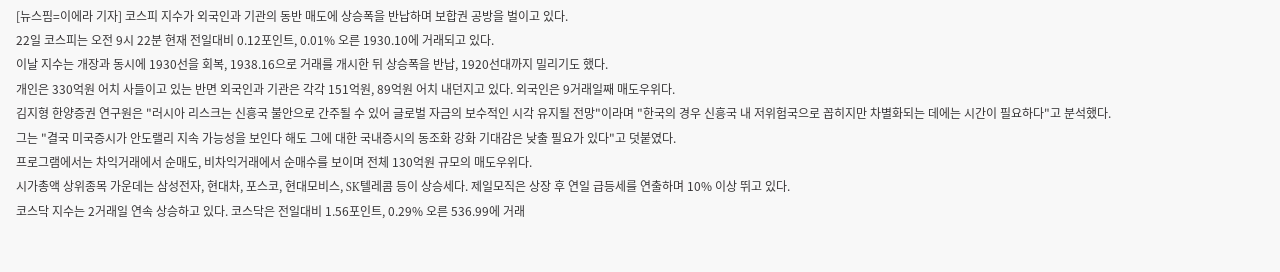[뉴스핌=이에라 기자] 코스피 지수가 외국인과 기관의 동반 매도에 상승폭을 반납하며 보합권 공방을 벌이고 있다.
22일 코스피는 오전 9시 22분 현재 전일대비 0.12포인트, 0.01% 오른 1930.10에 거래되고 있다.
이날 지수는 개장과 동시에 1930선을 회복, 1938.16으로 거래를 개시한 뒤 상승폭을 반납, 1920선대까지 밀리기도 했다.
개인은 330억원 어치 사들이고 있는 반면 외국인과 기관은 각각 151억원, 89억원 어치 내던지고 있다. 외국인은 9거래일째 매도우위다.
김지형 한양증권 연구원은 "러시아 리스크는 신흥국 불안으로 간주될 수 있어 글로벌 자금의 보수적인 시각 유지될 전망"이라며 "한국의 경우 신흥국 내 저위험국으로 꼽히지만 차별화되는 데에는 시간이 필요하다"고 분석했다.
그는 "결국 미국증시가 안도랠리 지속 가능성을 보인다 해도 그에 대한 국내증시의 동조화 강화 기대감은 낮출 필요가 있다"고 덧붙였다.
프로그램에서는 차익거래에서 순매도, 비차익거래에서 순매수를 보이며 전체 130억원 규모의 매도우위다.
시가총액 상위종목 가운데는 삼성전자, 현대차, 포스코, 현대모비스, SK텔레콤 등이 상승세다. 제일모직은 상장 후 연일 급등세를 연출하며 10% 이상 뛰고 있다.
코스닥 지수는 2거래일 연속 상승하고 있다. 코스닥은 전일대비 1.56포인트, 0.29% 오른 536.99에 거래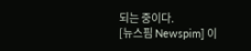되는 중이다.
[뉴스핌 Newspim] 이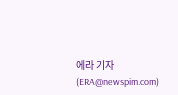에라 기자 (ERA@newspim.com)